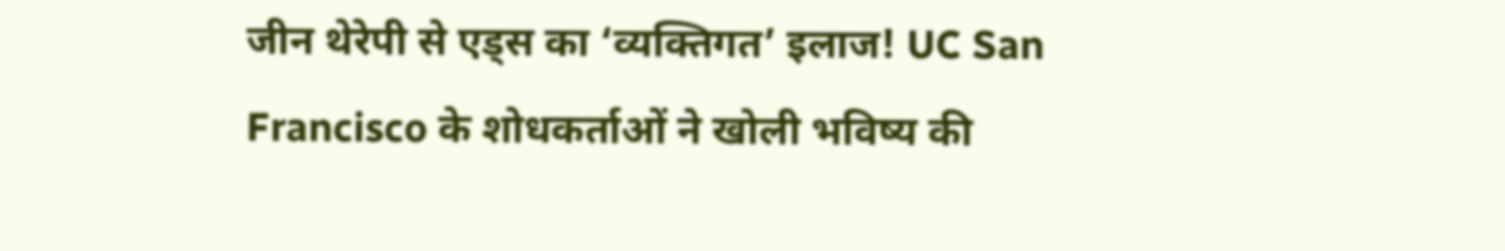जीन थेरेपी से एड्स का ‘व्यक्तिगत’ इलाज! UC San Francisco के शोधकर्ताओं ने खोली भविष्य की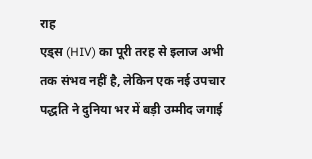राह
एड्स (HIV) का पूरी तरह से इलाज अभी तक संभव नहीं है, लेकिन एक नई उपचार पद्धति ने दुनिया भर में बड़ी उम्मीद जगाई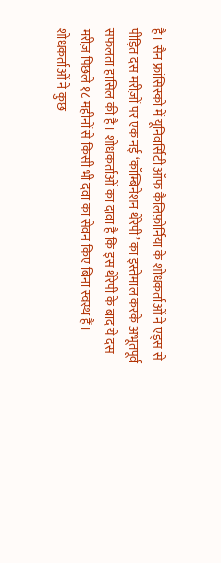है। सैन फ्रांसिस्को में यूनिवर्सिटी ऑफ कैलिफ़ोर्निया के शोधकर्ताओं ने एड्स से पीड़ित दस मरीज़ों पर एक नई ‘कॉम्बिनेशन थेरेपी’ का इस्तेमाल करके अभूतपूर्व सफलता हासिल की है। शोधकर्ताओं का दावा है कि इस थेरेपी के बाद ये दस मरीज़ पिछले १८ महीनों से किसी भी दवा का सेवन किए बिना स्वस्थ हैं।
शोधकर्ताओं ने कुछ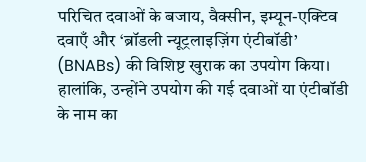परिचित दवाओं के बजाय, वैक्सीन, इम्यून-एक्टिव दवाएँ और ‘ब्रॉडली न्यूट्रलाइज़िंग एंटीबॉडी’ (BNABs) की विशिष्ट खुराक का उपयोग किया। हालांकि, उन्होंने उपयोग की गई दवाओं या एंटीबॉडी के नाम का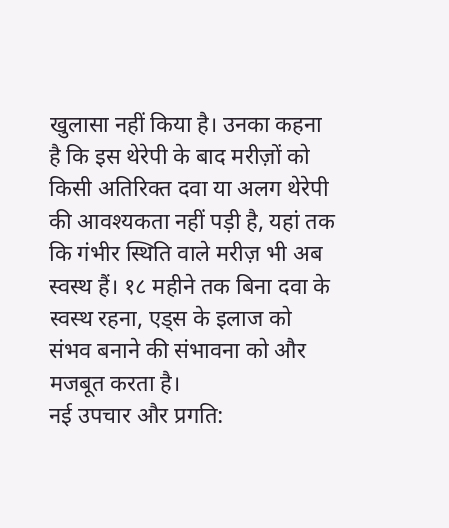खुलासा नहीं किया है। उनका कहना है कि इस थेरेपी के बाद मरीज़ों को किसी अतिरिक्त दवा या अलग थेरेपी की आवश्यकता नहीं पड़ी है, यहां तक कि गंभीर स्थिति वाले मरीज़ भी अब स्वस्थ हैं। १८ महीने तक बिना दवा के स्वस्थ रहना, एड्स के इलाज को संभव बनाने की संभावना को और मजबूत करता है।
नई उपचार और प्रगति: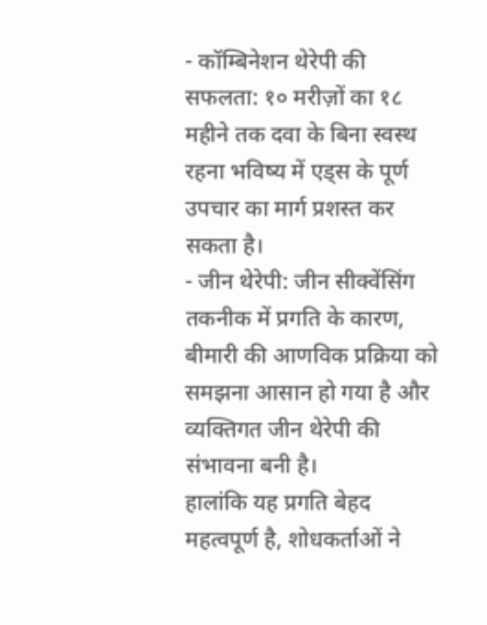- कॉम्बिनेशन थेरेपी की सफलता: १० मरीज़ों का १८ महीने तक दवा के बिना स्वस्थ रहना भविष्य में एड्स के पूर्ण उपचार का मार्ग प्रशस्त कर सकता है।
- जीन थेरेपी: जीन सीक्वेंसिंग तकनीक में प्रगति के कारण, बीमारी की आणविक प्रक्रिया को समझना आसान हो गया है और व्यक्तिगत जीन थेरेपी की संभावना बनी है।
हालांकि यह प्रगति बेहद महत्वपूर्ण है, शोधकर्ताओं ने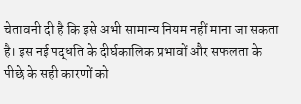चेतावनी दी है कि इसे अभी सामान्य नियम नहीं माना जा सकता है। इस नई पद्धति के दीर्घकालिक प्रभावों और सफलता के पीछे के सही कारणों को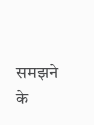समझने के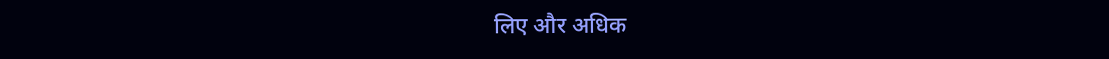लिए और अधिक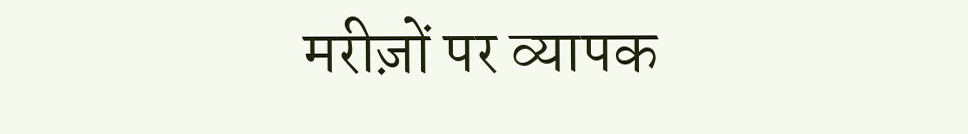मरीज़ों पर व्यापक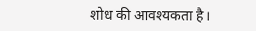शोध की आवश्यकता है।